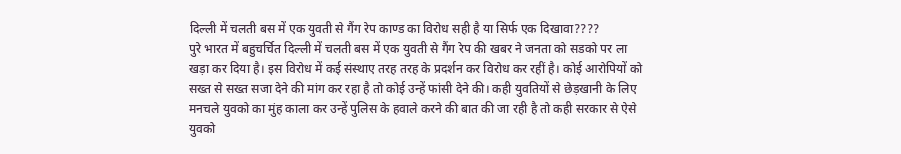दिल्ली में चलती बस में एक युवती से गैंग रेप काण्ड का विरोध सही है या सिर्फ एक दिखावा????
पुरे भारत में बहुचर्चित दिल्ली में चलती बस में एक युवती से गैंग रेप की खबर ने जनता को सडको पर ला खड़ा कर दिया है। इस विरोध में कई संस्थाए तरह तरह के प्रदर्शन कर विरोध कर रहीं है। कोई आरोपियों को सख्त से सख्त सजा देने की मांग कर रहा है तो कोई उन्हें फांसी देने की। कही युवतियों से छेड़खानी के लिए मनचले युवको का मुंह काला कर उन्हें पुलिस के हवाले करने की बात की जा रही है तो कही सरकार से ऐसे युवको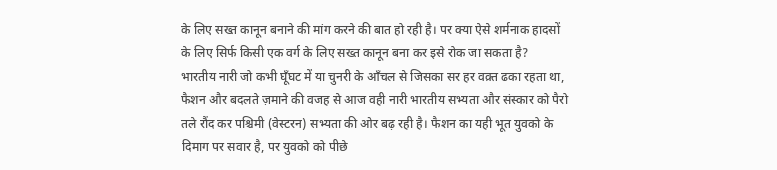के लिए सख्त कानून बनाने की मांग करने की बात हो रही है। पर क्या ऐसे शर्मनाक हादसों के लिए सिर्फ किसी एक वर्ग के लिए सख्त कानून बना कर इसे रोक जा सकता है?
भारतीय नारी जो कभी घूँघट में या चुनरी के आँचल से जिसका सर हर वक़्त ढका रहता था, फैशन और बदलते ज़माने की वजह से आज वही नारी भारतीय सभ्यता और संस्कार को पैरो तले रौंद कर पश्चिमी (वेस्टरन) सभ्यता की ओर बढ़ रही है। फैशन का यही भूत युवको के दिमाग पर सवार है, पर युवको को पीछे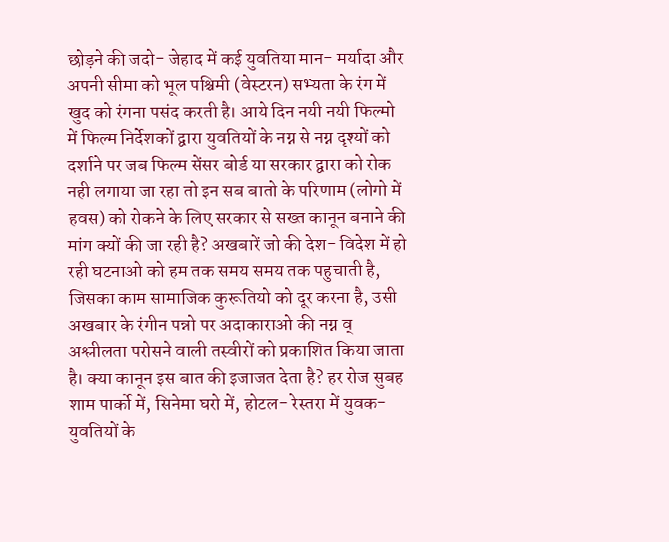छोड़ने की जदो- जेहाद में कई युवतिया मान- मर्यादा और अपनी सीमा को भूल पश्चिमी (वेस्टरन) सभ्यता के रंग में खुद को रंगना पसंद करती है। आये दिन नयी नयी फिल्मो में फिल्म निर्देशकों द्वारा युवतियों के नग्न से नग्न दृश्यों को दर्शाने पर जब फिल्म सेंसर बोर्ड या सरकार द्वारा को रोक नही लगाया जा रहा तो इन सब बातो के परिणाम (लोगो में हवस) को रोकने के लिए सरकार से सख्त कानून बनाने की मांग क्यों की जा रही है? अखबारें जो की देश- विदेश में हो रही घटनाओ को हम तक समय समय तक पहुचाती है, जिसका काम सामाजिक कुरूतियो को दूर करना है, उसी अखबार के रंगीन पन्नो पर अदाकाराओ की नग्न व् अश्लीलता परोसने वाली तस्वीरों को प्रकाशित किया जाता है। क्या कानून इस बात की इजाजत देता है? हर रोज सुबह शाम पार्को में, सिनेमा घरो में, होटल- रेस्तरा में युवक-युवतियों के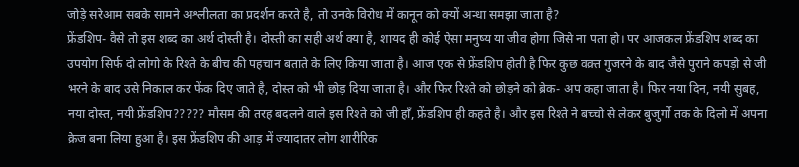जोड़े सरेआम सबके सामने अश्लीलता का प्रदर्शन करते है, तो उनके विरोध में कानून को क्यों अन्धा समझा जाता है?
फ्रेंडशिप- वैसे तो इस शब्द का अर्थ दोस्ती है। दोस्ती का सही अर्थ क्या है, शायद ही कोई ऐसा मनुष्य या जीव होगा जिसे ना पता हो। पर आजकल फ्रेंडशिप शब्द का उपयोग सिर्फ दो लोगो के रिश्ते के बीच की पहचान बताते के लिए किया जाता है। आज एक से फ्रेंडशिप होती है फिर कुछ वक़्त गुजरने के बाद जैसे पुराने कपड़ो से जी भरने के बाद उसे निकाल कर फेंक दिए जाते है, दोस्त को भी छोड़ दिया जाता है। और फिर रिश्ते को छोड़ने को ब्रेक- अप कहा जाता है। फिर नया दिन, नयी सुबह, नया दोस्त, नयी फ्रेंडशिप????? मौसम की तरह बदलने वाले इस रिश्ते को जी हाँ, फ्रेंडशिप ही कहते है। और इस रिश्ते ने बच्चो से लेकर बुजुर्गो तक के दिलो में अपना क्रेज बना लिया हुआ है। इस फ्रेंडशिप की आड़ में ज्यादातर लोग शारीरिक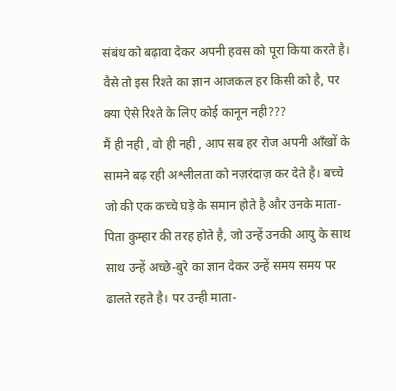संबंध को बढ़ावा देकर अपनी हवस को पूरा किया करते है। वैसे तो इस रिश्ते का ज्ञान आजकल हर किसी को है, पर क्या ऐसे रिश्ते के लिए कोई कानून नही???
मैं ही नही , वो ही नही , आप सब हर रोज अपनी आँखों के सामने बढ़ रही अश्लीलता को नज़रंदाज़ कर देते है। बच्चे जो की एक कच्चे घड़े के समान होते है और उनके माता-पिता कुम्हार की तरह होते है, जो उन्हें उनकी आयु के साथ साथ उन्हें अच्छे-बुरे का ज्ञान देकर उन्हें समय समय पर ढालते रहते है। पर उन्ही माता-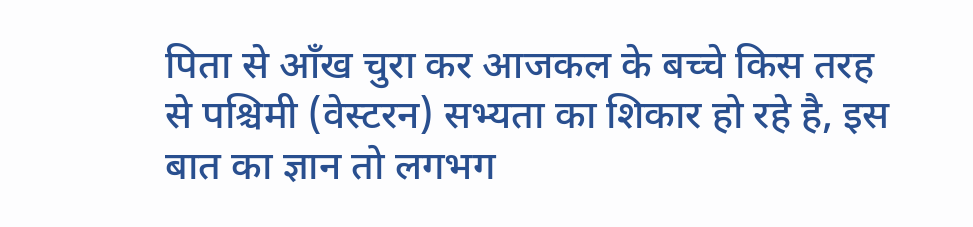पिता से आँख चुरा कर आजकल के बच्चे किस तरह से पश्चिमी (वेस्टरन) सभ्यता का शिकार हो रहे है, इस बात का ज्ञान तो लगभग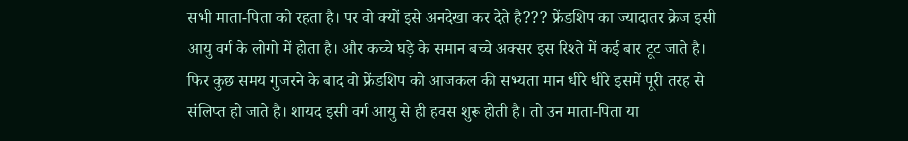सभी माता-पिता को रहता है। पर वो क्यों इसे अनदेखा कर देते है??? फ्रेंडशिप का ज्यादातर क्रेज इसी आयु वर्ग के लोगो में होता है। और कच्चे घड़े के समान बच्चे अक्सर इस रिश्ते में कई बार टूट जाते है। फिर कुछ समय गुजरने के बाद वो फ्रेंडशिप को आजकल की सभ्यता मान धीरे धीरे इसमें पूरी तरह से संलिप्त हो जाते है। शायद इसी वर्ग आयु से ही हवस शुरू होती है। तो उन माता-पिता या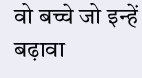वो बच्चे जो इन्हें बढ़ावा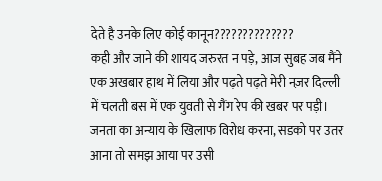देते है उनके लिए कोई कानून??????????????
कही और जाने की शायद जरुरत न पड़े, आज सुबह जब मैंने एक अखबार हाथ में लिया और पढ़ते पढ़ते मेरी नज़र दिल्ली में चलती बस में एक युवती से गैंग रेप की खबर पर पड़ी। जनता का अन्याय के खिलाफ विरोध करना, सडको पर उतर आना तो समझ आया पर उसी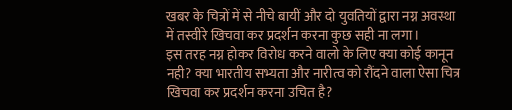खबर के चित्रों में से नीचे बायीं और दो युवतियों द्वारा नग्न अवस्था में तस्वीरे खिचवा कर प्रदर्शन करना कुछ सही ना लगा।
इस तरह नग्न होकर विरोध करने वालो के लिए क्या कोई कानून नही? क्या भारतीय सभ्यता और नारीत्व को रौंदने वाला ऐसा चित्र खिचवा कर प्रदर्शन करना उचित है?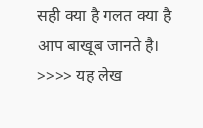सही क्या है गलत क्या है आप बाखूब जानते है।
>>>> यह लेख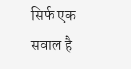सिर्फ एक सवाल है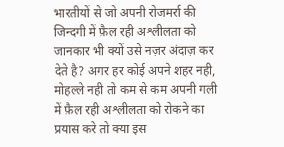भारतीयों से जो अपनी रोजमर्रा की जिन्दगी में फ़ैल रही अश्लीलता को जानकार भी क्यों उसे नज़र अंदाज़ कर देते है? अगर हर कोई अपने शहर नही, मोहल्ले नही तो कम से कम अपनी गली में फ़ैल रही अश्लीलता को रोकने का प्रयास करे तो क्या इस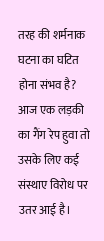तरह की शर्मनाक घटना का घटित होना संभव है? आज एक लड़की का गैंग रेप हुवा तो उसके लिए कई संस्थाए विरोध पर उतर आई है।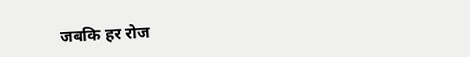जबकि हर रोज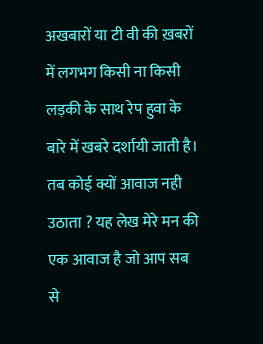अखबारों या टी वी की ख़बरों में लगभग किसी ना किसी लड़की के साथ रेप हुवा के बारे में खबरे दर्शायी जाती है। तब कोई क्यों आवाज नही उठाता ? यह लेख मेरे मन की एक आवाज है जो आप सब से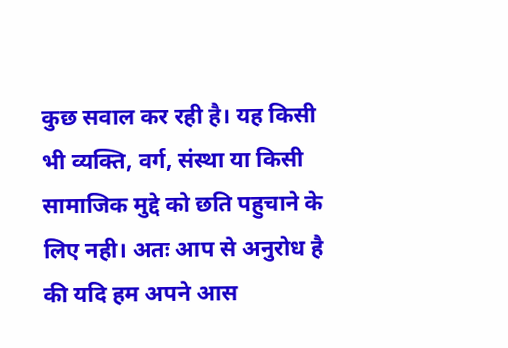कुछ सवाल कर रही है। यह किसी भी व्यक्ति, वर्ग, संस्था या किसी सामाजिक मुद्दे को छति पहुचाने के लिए नही। अतः आप से अनुरोध है की यदि हम अपने आस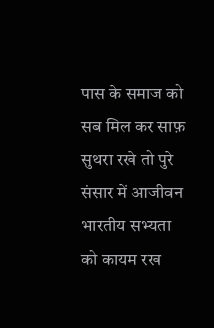पास के समाज को सब मिल कर साफ़ सुथरा रखे तो पुरे संसार में आजीवन भारतीय सभ्यता को कायम रख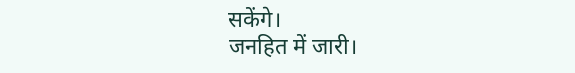सकेंगे।
जनहित में जारी।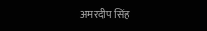अमरदीप सिंह